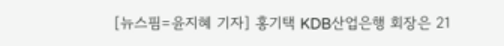[뉴스핌=윤지혜 기자] 홍기택 KDB산업은행 회장은 21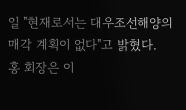일 "현재로서는 대우조선해양의 매각 계획이 없다"고 밝혔다.
홍 회장은 이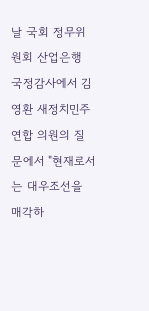날 국회 정무위원회 산업은행 국정감사에서 김영환 새정치민주연합 의원의 질문에서 "현재로서는 대우조선을 매각하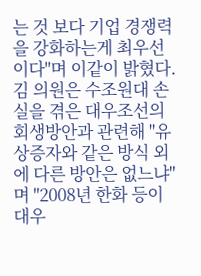는 것 보다 기업 경쟁력을 강화하는게 최우선이다"며 이같이 밝혔다.
김 의원은 수조원대 손실을 겪은 대우조선의 회생방안과 관련해 "유상증자와 같은 방식 외에 다른 방안은 없느냐"며 "2008년 한화 등이 대우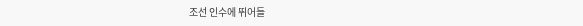조선 인수에 뛰어들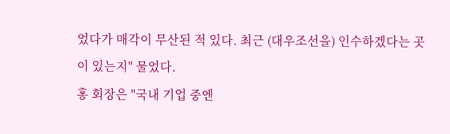었다가 매각이 무산된 적 있다. 최근 (대우조선을) 인수하겠다는 곳이 있는지" 물었다.
홍 회장은 "국내 기업 중엔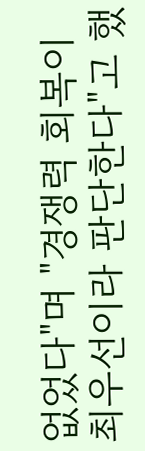없었다"며 "경쟁력 회복이 최우선이라 판단한다"고 했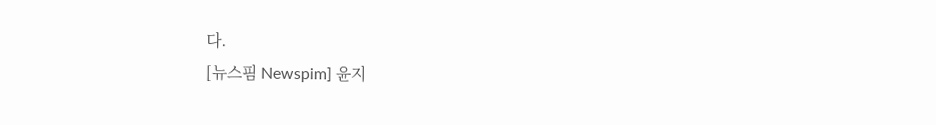다.
[뉴스핌 Newspim] 윤지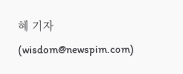혜 기자 (wisdom@newspim.com)